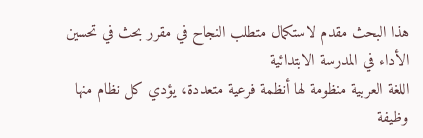هذا البحث مقدم لاستكمال متطلب النجاح في مقرر بحث في تحسين الأداء في المدرسة الابتدائية
اللغة العربية منظومة لها أنظمة فرعية متعددة، يؤدي كل نظام منها وظيفة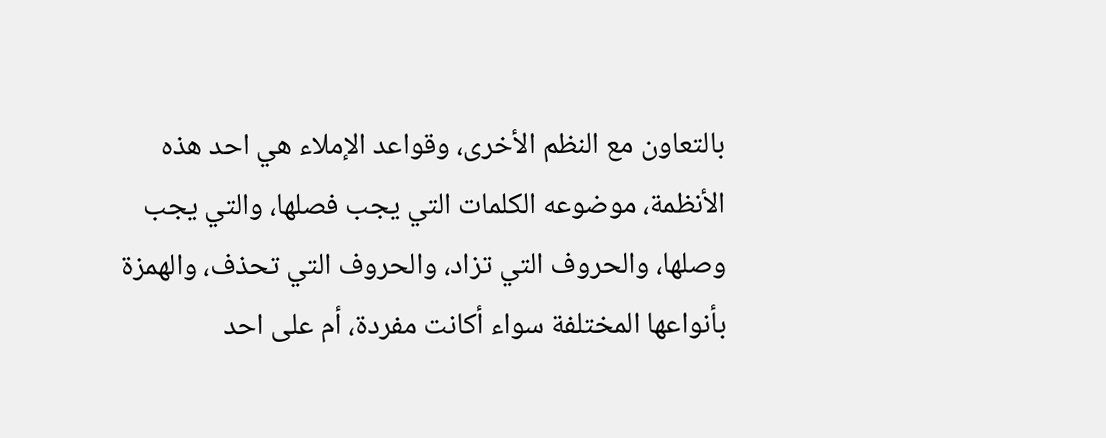بالتعاون مع النظم الأخرى، وقواعد الإملاء هي احد هذه الأنظمة، موضوعه الكلمات التي يجب فصلها، والتي يجب وصلها، والحروف التي تزاد، والحروف التي تحذف، والهمزة بأنواعها المختلفة سواء أكانت مفردة، أم على احد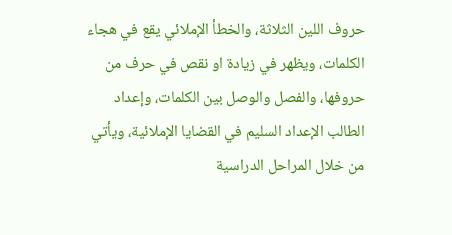حروف اللين الثلاثة، والخطأ الإملائي يقع في هجاء الكلمات، ويظهر في زيادة او نقص في حرف من حروفها، والفصل والوصل بين الكلمات، وإعداد الطالب الإعداد السليم في القضايا الإملائية، ويأتي من خلال المراحل الدراسية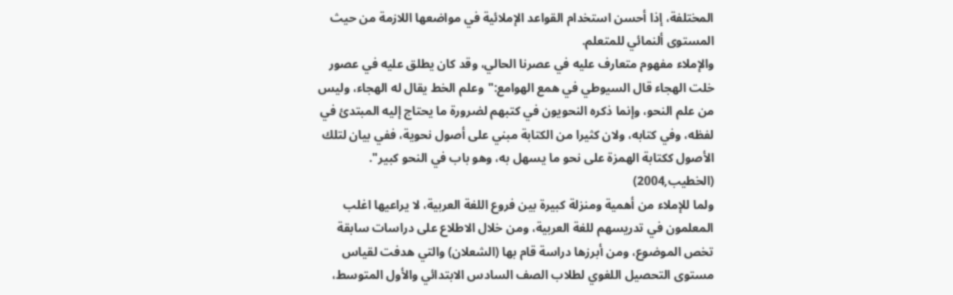المختلفة، إذا أحسن استخدام القواعد الإملائية في مواضعها اللازمة من حيث المستوى ألنمائي للمتعلم.
والإملاء مفهوم متعارف عليه في عصرنا الحالي، وقد كان يطلق عليه في عصور خلت الهجاء قال السيوطي في همع الهوامع:"وعلم الخط يقال له الهجاء، وليس من علم النحو، وإنما ذكره النحويون في كتبهم لضرورة ما يحتاج إليه المبتدئ في لفظه، وفي كتابه، ولان كثيرا من الكتابة مبني على أصول نحوية، ففي بيان لتلك الأصول ككتابة الهمزة على نحو ما يسهل به، وهو باب في النحو كبير". (الخطيب,2004)
ولما للإملاء من أهمية ومنزلة كبيرة بين فروع اللغة العربية، لا يراعيها اغلب المعلمون في تدريسهم للغة العربية، ومن خلال الاطلاع على دراسات سابقة تخص الموضوع، ومن أبرزها دراسة قام بها (الشعلان) والتي هدفت لقياس مستوى التحصيل اللغوي لطلاب الصف السادس الابتدائي والأول المتوسط،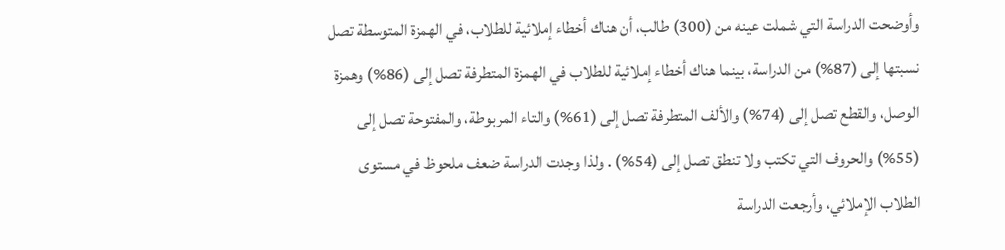وأوضحت الدراسة التي شملت عينه من (300) طالب، أن هناك أخطاء إملائية للطلاب، في الهمزة المتوسطة تصل نسبتها إلى (87%) من الدراسة، بينما هناك أخطاء إملائية للطلاب في الهمزة المتطرفة تصل إلى (86%) وهمزة الوصل، والقطع تصل إلى (74%) والألف المتطرفة تصل إلى (61%) والتاء المربوطة، والمفتوحة تصل إلى (55%) والحروف التي تكتب ولا تنطق تصل إلى (54%) . ولذا وجدت الدراسة ضعف ملحوظ في مستوى الطلاب الإملائي، وأرجعت الدراسة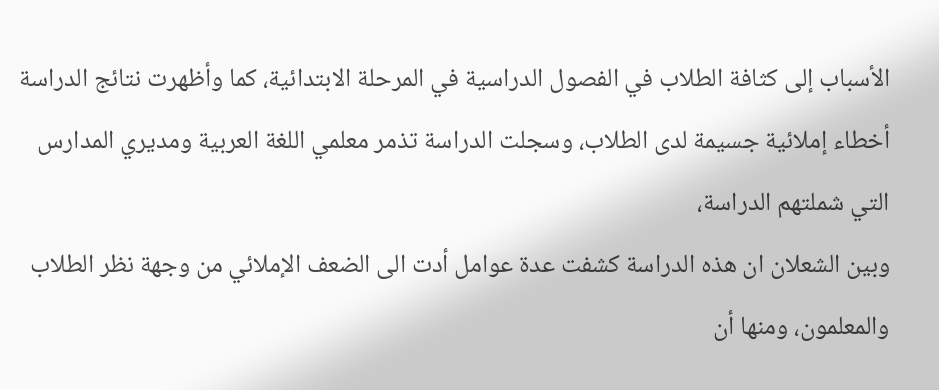الأسباب إلى كثافة الطلاب في الفصول الدراسية في المرحلة الابتدائية، كما وأظهرت نتائج الدراسة أخطاء إملائية جسيمة لدى الطلاب، وسجلت الدراسة تذمر معلمي اللغة العربية ومديري المدارس التي شملتهم الدراسة،
وبين الشعلان ان هذه الدراسة كشفت عدة عوامل أدت الى الضعف الإملائي من وجهة نظر الطلاب والمعلمون، ومنها أن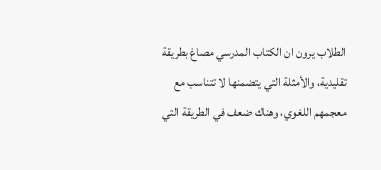الطلاب يرون ان الكتاب المدرسي مصاغ بطريقة تقليدية، والأمثلة التي يتضمنها لا تتناسب مع معجمهم اللغوي، وهناك ضعف في الطريقة التي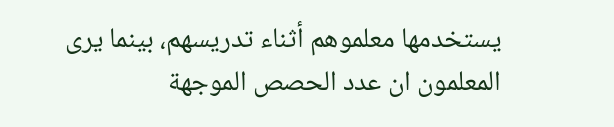يستخدمها معلموهم أثناء تدريسهم، بينما يرى المعلمون ان عدد الحصص الموجهة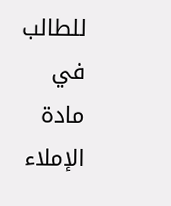للطالب في مادة الإملاء